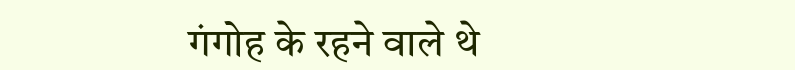गंगोह के रहने वाले थे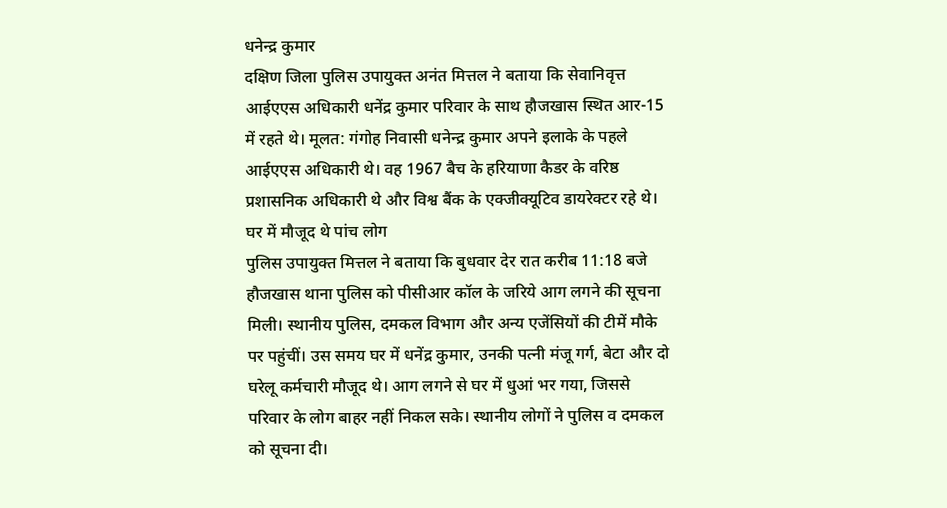धनेन्द्र कुमार
दक्षिण जिला पुलिस उपायुक्त अनंत मित्तल ने बताया कि सेवानिवृत्त आईएएस अधिकारी धनेंद्र कुमार परिवार के साथ हौजखास स्थित आर-15 में रहते थे। मूलत: गंगोह निवासी धनेन्द्र कुमार अपने इलाके के पहले आईएएस अधिकारी थे। वह 1967 बैच के हरियाणा कैडर के वरिष्ठ प्रशासनिक अधिकारी थे और विश्व बैंक के एक्जीक्यूटिव डायरेक्टर रहे थे।
घर में मौजूद थे पांच लोग
पुलिस उपायुक्त मित्तल ने बताया कि बुधवार देर रात करीब 11:18 बजे हौजखास थाना पुलिस को पीसीआर कॉल के जरिये आग लगने की सूचना मिली। स्थानीय पुलिस, दमकल विभाग और अन्य एजेंसियों की टीमें मौके पर पहुंचीं। उस समय घर में धनेंद्र कुमार, उनकी पत्नी मंजू गर्ग, बेटा और दो घरेलू कर्मचारी मौजूद थे। आग लगने से घर में धुआं भर गया, जिससे परिवार के लोग बाहर नहीं निकल सके। स्थानीय लोगों ने पुलिस व दमकल को सूचना दी।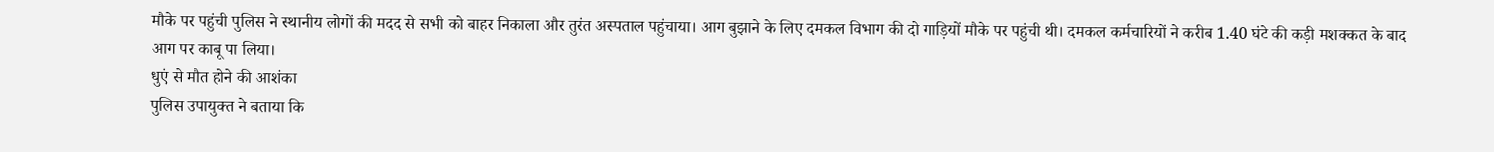मौके पर पहुंची पुलिस ने स्थानीय लोगों की मदद से सभी को बाहर निकाला और तुरंत अस्पताल पहुंचाया। आग बुझाने के लिए दमकल विभाग की दो गाड़ियों मौके पर पहुंची थी। दमकल कर्मचारियों ने करीब 1.40 घंटे की कड़ी मशक्कत के बाद आग पर काबू पा लिया।
धुएं से मौत होने की आशंका
पुलिस उपायुक्त ने बताया कि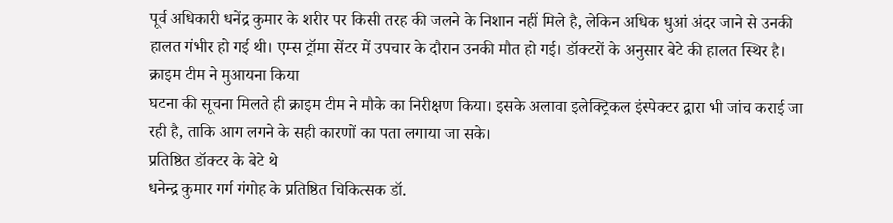पूर्व अधिकारी धनेंद्र कुमार के शरीर पर किसी तरह की जलने के निशान नहीं मिले है, लेकिन अधिक धुआं अंदर जाने से उनकी हालत गंभीर हो गई थी। एम्स ट्रॉमा सेंटर में उपचार के दौरान उनकी मौत हो गई। डॉक्टरों के अनुसार बेटे की हालत स्थिर है।
क्राइम टीम ने मुआयना किया
घटना की सूचना मिलते ही क्राइम टीम ने मौके का निरीक्षण किया। इसके अलावा इलेक्ट्रिकल इंस्पेक्टर द्वारा भी जांच कराई जा रही है, ताकि आग लगने के सही कारणों का पता लगाया जा सके।
प्रतिष्ठित डॉक्टर के बेटे थे
धनेन्द्र कुमार गर्ग गंगोह के प्रतिष्ठित चिकित्सक डॉ.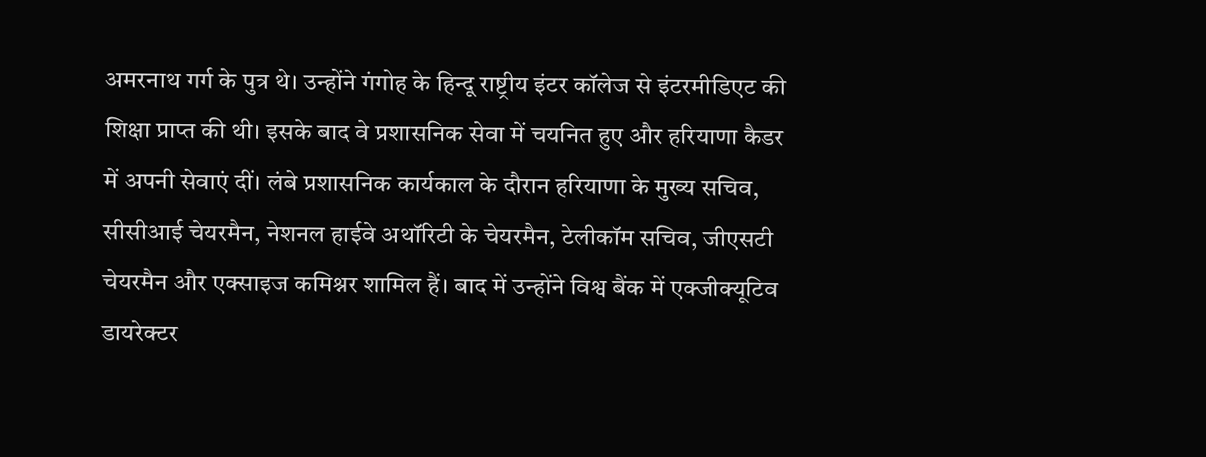अमरनाथ गर्ग के पुत्र थे। उन्होंने गंगोह के हिन्दू राष्ट्रीय इंटर कॉलेज से इंटरमीडिएट की शिक्षा प्राप्त की थी। इसके बाद वे प्रशासनिक सेवा में चयनित हुए और हरियाणा कैडर में अपनी सेवाएं दीं। लंबे प्रशासनिक कार्यकाल के दौरान हरियाणा के मुख्य सचिव, सीसीआई चेयरमैन, नेशनल हाईवे अथॉरिटी के चेयरमैन, टेलीकॉम सचिव, जीएसटी चेयरमैन और एक्साइज कमिश्नर शामिल हैं। बाद में उन्होंने विश्व बैंक में एक्जीक्यूटिव डायरेक्टर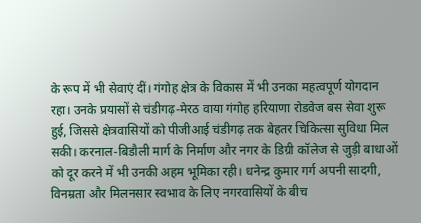के रूप में भी सेवाएं दीं। गंगोह क्षेत्र के विकास में भी उनका महत्वपूर्ण योगदान रहा। उनके प्रयासों से चंडीगढ़-मेरठ वाया गंगोह हरियाणा रोडवेज बस सेवा शुरू हुई, जिससे क्षेत्रवासियों को पीजीआई चंडीगढ़ तक बेहतर चिकित्सा सुविधा मिल सकी। करनाल-बिडौली मार्ग के निर्माण और नगर के डिग्री कॉलेज से जुड़ी बाधाओं को दूर करने में भी उनकी अहम भूमिका रही। धनेन्द्र कुमार गर्ग अपनी सादगी, विनम्रता और मिलनसार स्वभाव के लिए नगरवासियों के बीच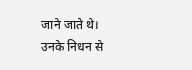जाने जाते थे। उनके निधन से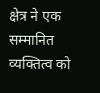क्षेत्र ने एक सम्मानित व्यक्तित्व को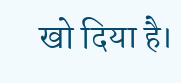खो दिया है।